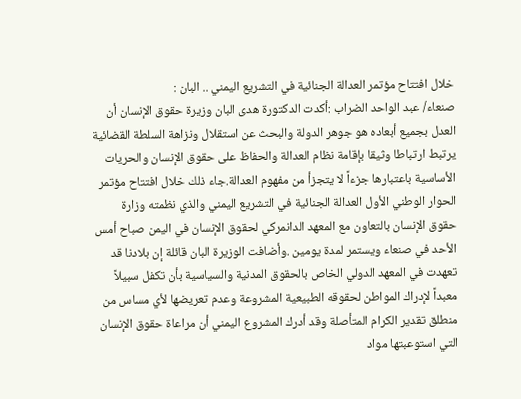خلال افتتاح مؤتمر العدالة الجنائية في التشريع اليمني .. البان :
صنعاء/ عبد الواحد الضراب :أكدت الدكتورة هدى البان وزيرة حقوق الإنسان أن العدل بجميع أبعاده هو جوهر الدولة والبحث عن استقلال ونزاهة السلطة القضائية يرتبط ارتباطا وثيقا بإقامة نظام العدالة والحفاظ على حقوق الإنسان والحريات الأساسية باعتبارها جزءاً لا يتجزأ من مفهوم العدالة.جاء ذلك خلال افتتاح مؤتمر الحوار الوطني الأول العدالة الجنائية في التشريع اليمني والذي نظمته وزارة حقوق الإنسان بالتعاون مع المعهد الدانمركي لحقوق الإنسان في اليمن صباح أمس الأحد في صنعاء ويستمر لمدة يومين .وأضافت الوزيرة البان قائلة إن بلادنا قد تعهدت في المعهد الدولي الخاص بالحقوق المدنية والسياسية بأن تكفل سبيلاً معبداً لإدراك المواطن لحقوقه الطبيعية المشروعة وعدم تعريضها لأي مساس من منطلق تقدير الكرام المتأصلة وقد أدرك المشروع اليمني أن مراعاة حقوق الإنسان التي استوعبتها مواد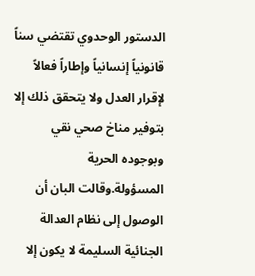الدستور الوحدوي تقتضي سناً قانونياً إنسانياً وإطاراً فعالاً لإقرار العدل ولا يتحقق ذلك إلا بتوفير مناخ صحي نقي وبوجوده الحرية المسؤولة.وقالت البان أن الوصول إلى نظام العدالة الجنائية السليمة لا يكون إلا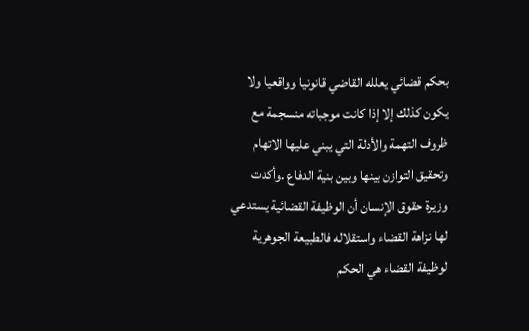بحكم قضائي يعلله القاضي قانونيا وواقعيا ولا يكون كذلك إلا إذا كانت موجباته منسجمة مع ظروف التهمة والأدلة التي يبني عليها الاتهام وتحقيق التوازن بينها وبين بنية الدفاع .وأكدت وزيرة حقوق الإنسان أن الوظيفة القضائية يستدعي لها نزاهة القضاء واستقلاله فالطبيعة الجوهرية لوظيفة القضاء هي الحكم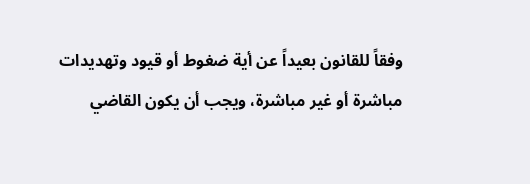وفقاً للقانون بعيداً عن أية ضغوط أو قيود وتهديدات مباشرة أو غير مباشرة، ويجب أن يكون القاضي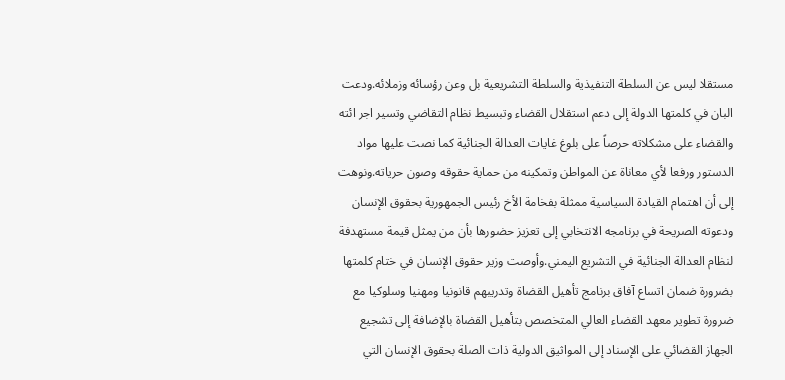مستقلا ليس عن السلطة التنفيذية والسلطة التشريعية بل وعن رؤسائه وزملائه.ودعت البان في كلمتها الدولة إلى دعم استقلال القضاء وتبسيط نظام التقاضي وتسير اجر ائته والقضاء على مشكلاته حرصاً على بلوغ غايات العدالة الجنائية كما نصت عليها مواد الدستور ورفعا لأي معاناة عن المواطن وتمكينه من حماية حقوقه وصون حرياته.ونوهت إلى أن اهتمام القيادة السياسية ممثلة بفخامة الأخ رئيس الجمهورية بحقوق الإنسان ودعوته الصريحة في برنامجه الانتخابي إلى تعزيز حضورها بأن من يمثل قيمة مستهدفة لنظام العدالة الجنائية في التشريع اليمني.وأوصت وزير حقوق الإنسان في ختام كلمتها بضرورة ضمان اتساع آفاق برنامج تأهيل القضاة وتدريبهم قانونيا ومهنيا وسلوكيا مع ضرورة تطوير معهد القضاء العالي المتخصص بتأهيل القضاة بالإضافة إلى تشجيع الجهاز القضائي على الإسناد إلى المواثيق الدولية ذات الصلة بحقوق الإنسان التي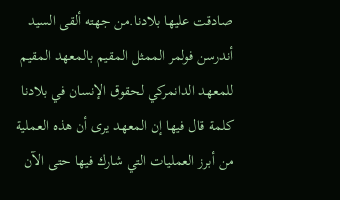صادقت عليها بلادنا.من جهته ألقى السيد أندرسن فولمر الممثل المقيم بالمعهد المقيم للمعهد الدانمركي لحقوق الإنسان في بلادنا كلمة قال فيها إن المعهد يرى أن هذه العملية من أبرز العمليات التي شارك فيها حتى الآن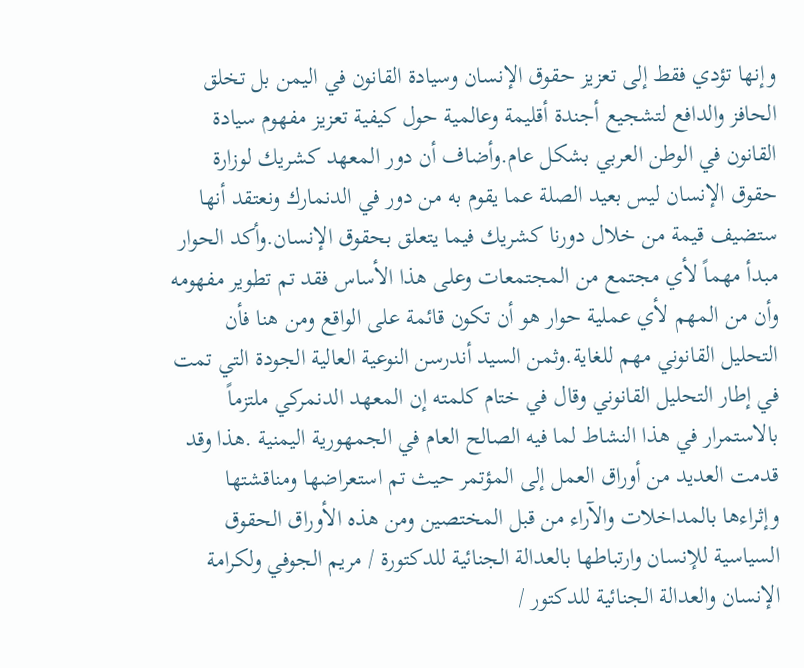وإنها تؤدي فقط إلى تعزيز حقوق الإنسان وسيادة القانون في اليمن بل تخلق الحافز والدافع لتشجيع أجندة أقليمة وعالمية حول كيفية تعزيز مفهوم سيادة القانون في الوطن العربي بشكل عام.وأضاف أن دور المعهد كشريك لوزارة حقوق الإنسان ليس بعيد الصلة عما يقوم به من دور في الدنمارك ونعتقد أنها ستضيف قيمة من خلال دورنا كشريك فيما يتعلق بحقوق الإنسان.وأكد الحوار مبدأ مهماً لأي مجتمع من المجتمعات وعلى هذا الأساس فقد تم تطوير مفهومه وأن من المهم لأي عملية حوار هو أن تكون قائمة على الواقع ومن هنا فأن التحليل القانوني مهم للغاية.وثمن السيد أندرسن النوعية العالية الجودة التي تمت في إطار التحليل القانوني وقال في ختام كلمته إن المعهد الدنمركي ملتزماً بالاستمرار في هذا النشاط لما فيه الصالح العام في الجمهورية اليمنية .هذا وقد قدمت العديد من أوراق العمل إلى المؤتمر حيث تم استعراضها ومناقشتها وإثراءها بالمداخلات والآراء من قبل المختصين ومن هذه الأوراق الحقوق السياسية للإنسان وارتباطها بالعدالة الجنائية للدكتورة / مريم الجوفي ولكرامة الإنسان والعدالة الجنائية للدكتور /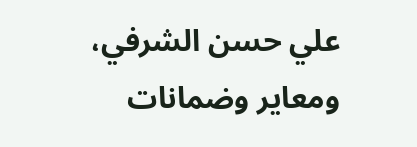علي حسن الشرفي، ومعاير وضمانات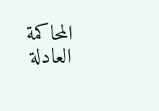المحاكمة العادلة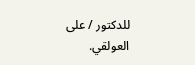للدكتور / على العولقي.